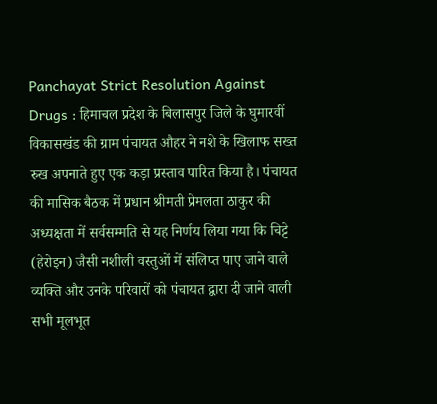Panchayat Strict Resolution Against Drugs : हिमाचल प्रदेश के बिलासपुर जिले के घुमारवीं विकासखंड की ग्राम पंचायत औहर ने नशे के खिलाफ सख्त रुख अपनाते हुए एक कड़ा प्रस्ताव पारित किया है। पंचायत की मासिक बैठक में प्रधान श्रीमती प्रेमलता ठाकुर की अध्यक्षता में सर्वसम्मति से यह निर्णय लिया गया कि चिट्टे (हेरोइन) जैसी नशीली वस्तुओं में संलिप्त पाए जाने वाले व्यक्ति और उनके परिवारों को पंचायत द्वारा दी जाने वाली सभी मूलभूत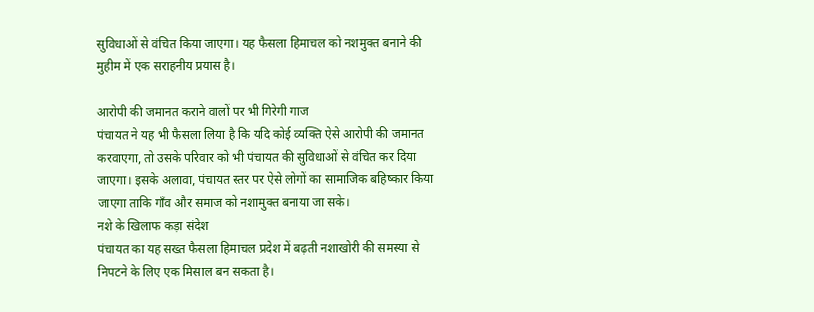सुविधाओं से वंचित किया जाएगा। यह फैसला हिमाचल को नशमुक्त बनाने की मुहीम में एक सराहनीय प्रयास है।

आरोपी की जमानत कराने वालों पर भी गिरेगी गाज
पंचायत ने यह भी फैसला लिया है कि यदि कोई व्यक्ति ऐसे आरोपी की जमानत करवाएगा, तो उसके परिवार को भी पंचायत की सुविधाओं से वंचित कर दिया जाएगा। इसके अलावा, पंचायत स्तर पर ऐसे लोगों का सामाजिक बहिष्कार किया जाएगा ताकि गाँव और समाज को नशामुक्त बनाया जा सके।
नशे के खिलाफ कड़ा संदेश
पंचायत का यह सख्त फैसला हिमाचल प्रदेश में बढ़ती नशाखोरी की समस्या से निपटने के लिए एक मिसाल बन सकता है।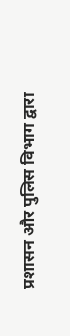प्रशासन और पुलिस विभाग द्वारा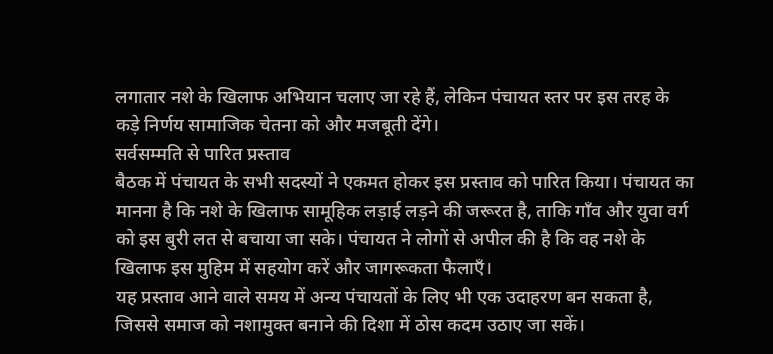लगातार नशे के खिलाफ अभियान चलाए जा रहे हैं, लेकिन पंचायत स्तर पर इस तरह के कड़े निर्णय सामाजिक चेतना को और मजबूती देंगे।
सर्वसम्मति से पारित प्रस्ताव
बैठक में पंचायत के सभी सदस्यों ने एकमत होकर इस प्रस्ताव को पारित किया। पंचायत का मानना है कि नशे के खिलाफ सामूहिक लड़ाई लड़ने की जरूरत है, ताकि गाँव और युवा वर्ग को इस बुरी लत से बचाया जा सके। पंचायत ने लोगों से अपील की है कि वह नशे के खिलाफ इस मुहिम में सहयोग करें और जागरूकता फैलाएँ।
यह प्रस्ताव आने वाले समय में अन्य पंचायतों के लिए भी एक उदाहरण बन सकता है, जिससे समाज को नशामुक्त बनाने की दिशा में ठोस कदम उठाए जा सकें।